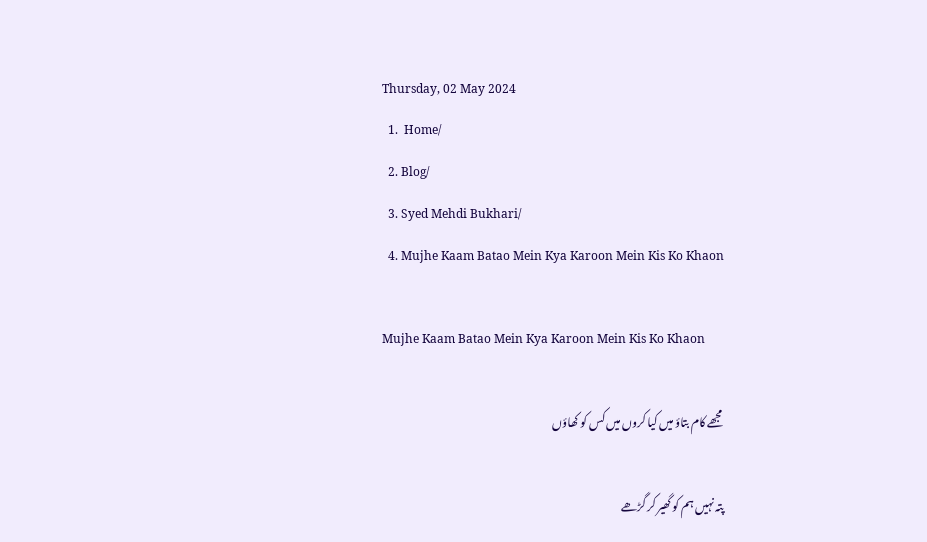Thursday, 02 May 2024
  1.  Home/
  2. Blog/
  3. Syed Mehdi Bukhari/
  4. Mujhe Kaam Batao Mein Kya Karoon Mein Kis Ko Khaon

Mujhe Kaam Batao Mein Kya Karoon Mein Kis Ko Khaon

مجھے کام بتاؤ میں کیا کروں میں کس کو کھاؤں

پتہ نہیں ہم کو گھیر کر گڑھے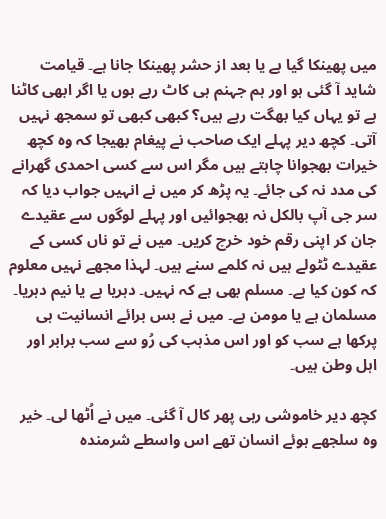میں پھینکا گیا ہے یا بعد از حشر پھینکا جانا ہے۔ قیامت شاید آ گئی ہو اور ہم جہنم ہی کاٹ رہے ہوں یا اگر ابھی کاٹنا ہے تو یہاں کیا بھگت رہے ہیں؟ کبھی کبھی تو سمجھ نہیں آتی۔ کچھ دیر پہلے ایک صاحب نے پیغام بھیجا کہ وہ کچھ خیرات بھجوانا چاہتے ہیں مگر اس سے کسی احمدی گھرانے کی مدد نہ کی جائے۔ یہ پڑھ کر میں نے انہیں جواب دیا کہ سر جی آپ بالکل نہ بھجوائیں اور پہلے لوگوں سے عقیدے جان کر اپنی رقم خود خرچ کریں۔ میں نے تو ناں کسی کے عقیدے ٹٹولے ہیں نہ کلمے سنے ہیں۔ لہذا مجھے نہیں معلوم کہ کون کیا ہے۔ مسلم بھی ہے کہ نہیں۔ دہریا ہے یا نیم دہریا۔ مسلمان ہے یا مومن ہے۔ میں نے بس برائے انسانیت ہی پرکھا ہے سب کو اور اس مذہب کی رُو سے سب برابر اور اہل وطن ہیں۔

کچھ دیر خاموشی رہی پھر کال آ گئی۔ میں نے اُٹھا لی۔ خیر وہ سلجھے ہوئے انسان تھے اس واسطے شرمندہ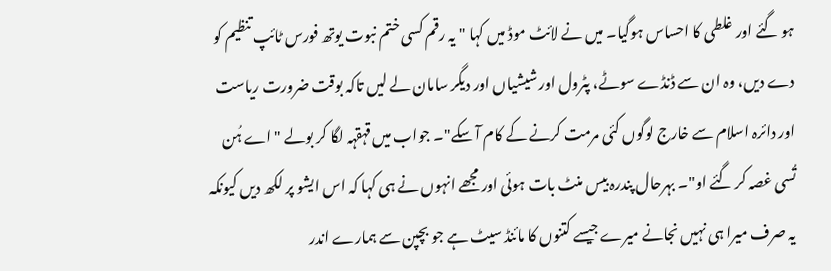ہو گئے اور غلطی کا احساس ہوگیا۔ میں نے لائٹ موڈ میں کہا " یہ رقم کسی ختم نبوت یوتھ فورس ٹائپ تنظیم کو دے دیں، وہ ان سے ڈنڈے سوٹے، پٹرول اور شیشیاں اور دیگر سامان لے لیں تاکہ بوقت ضرورت ریاست اور دائرہ اسلام سے خارج لوگوں کئی مرمت کرنے کے کام آ سکے"۔ جواب میں قہقہہ لگا کر بولے " اے ہُن تُسی غصہ کر گئے او"۔ بہرحال پندرہ بیس منٹ بات ہوئی اور مجھے انہوں نے ہی کہا کہ اس ایشو پر لکھ دیں کیونکہ یہ صرف میرا ہی نہیں نجانے میرے جیسے کتنوں کا مائنڈ سیٹ ہے جو بچپن سے ہمارے اندر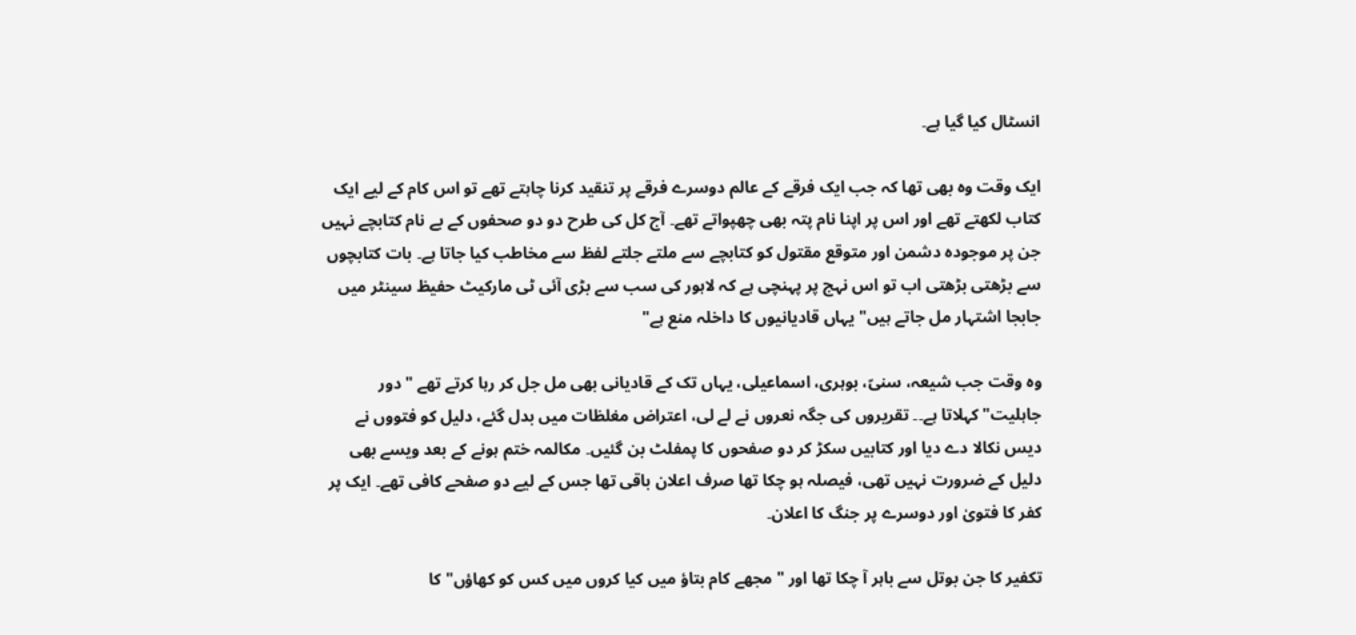انسٹال کیا گیا ہے۔

ایک وقت وہ بھی تھا کہ جب ایک فرقے کے عالم دوسرے فرقے پر تنقید کرنا چاہتے تھے تو اس کام کے لیے ایک کتاب لکھتے تھے اور اس پر اپنا نام پتہ بھی چھپواتے تھے۔ آج کل کی طرح دو دو صحفوں کے بے نام کتابچے نہیں جن پر موجودہ دشمن اور متوقع مقتول کو کتابچے سے ملتے جلتے لفظ سے مخاطب کیا جاتا ہے۔ بات کتابچوں سے بڑھتی بڑھتی اب تو اس نہج پر پہنچی ہے کہ لاہور کی سب سے بڑی آئی ٹی مارکیٹ حفیظ سینٹر میں جابجا اشتہار مل جاتے ہیں" یہاں قادیانیوں کا داخلہ منع ہے"

وہ وقت جب شیعہ، سنیّ، بوہری، اسماعیلی، یہاں تک کے قادیانی بھی مل جل کر رہا کرتے تھے "دور جاہلیت" کہلاتا ہے۔۔ تقریروں کی جگہ نعروں نے لے لی، اعتراض مغلظات میں بدل گئے، دلیل کو فتووں نے دیس نکالا دے دیا اور کتابیں سکڑ کر دو صفحوں کا پمفلٹ بن گئیں۔ مکالمہ ختم ہونے کے بعد ویسے بھی دلیل کے ضرورت نہیں تھی، فیصلہ ہو چکا تھا صرف اعلان باقی تھا جس کے لیے دو صفحے کافی تھے۔ ایک پر کفر کا فتویٰ اور دوسرے پر جنگ کا اعلان۔

تکفیر کا جن بوتل سے باہر آ چکا تھا اور "مجھے کام بتاؤ میں کیا کروں میں کس کو کھاؤں" کا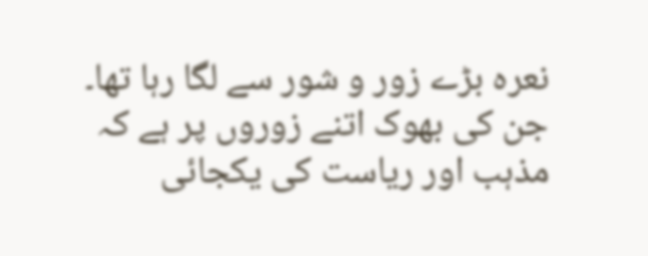نعرہ بڑے زور و شور سے لگا رہا تھا۔ جن کی بھوک اتنے زوروں پر ہے کہ مذہب اور ریاست کی یکجائی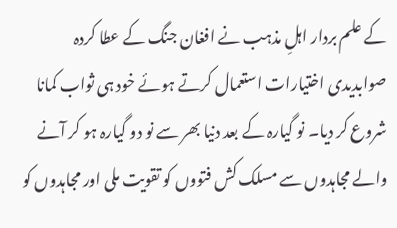کے علم بردار اہلِ مذہب نے افغان جنگ کے عطا کردہ صوابدیدی اختیارات استعمال کرتے ہوئے خود ہی ثواب کمانا شروع کر دیا۔ نو گیارہ کے بعد دنیا بھر سے نو دو گیارہ ہو کر آنے والے مجاہدوں سے مسلک کش فتووں کو تقویت ملی اور مجاہدوں کو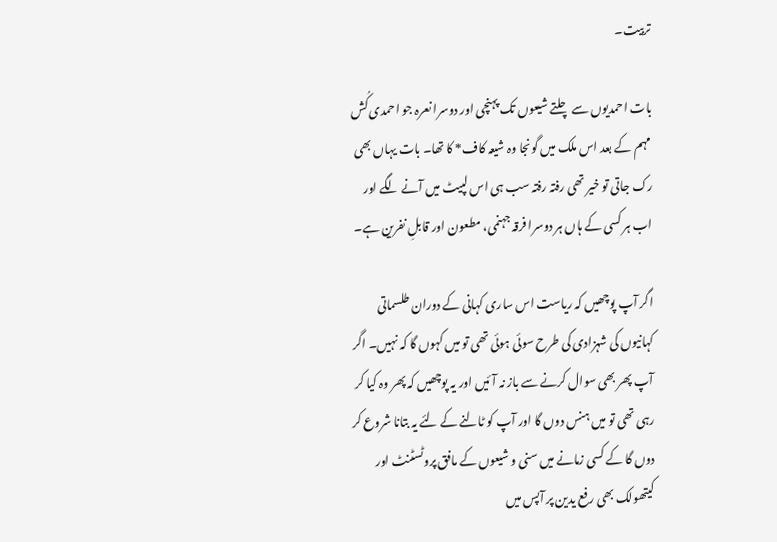تربیت۔

بات احمدیوں سے چلتے شیعوں تک پہنچی اور دوسرا نعرہ جو احمدی کُش مہم کے بعد اس ملک میں گونجا وہ شیعہ کاف* کا تھا۔ بات یہاں بھی رک جاتی تو خیر تھی رفتہ رفتہ سب ہی اس لپیٹ میں آنے لگے اور اب ہر کسی کے ہاں ہر دوسرا فرقہ جہنمی، مطعون اور قابلِ نفرین ہے۔

اگر آپ پوچھیں کہ ریاست اس ساری کہانی کے دوران طلسماتی کہانیوں کی شہزادی کی طرح سوئی ہوئی تھی تو میں کہوں گا کہ نہیں۔ اگر آپ پھر بھی سوال کرنے سے باز نہ آئیں اور یہ پوچھیں کہ پھر وہ کیا کر رہی تھی تو میں ہنس دوں گا اور آپ کو ٹالنے کے لئے یہ بتانا شروع کر دوں گا کے کسی زمانے میں سنی و شیعوں کے مافق پروٹسٹنٹ اور کیتھولک بھی رفع یدین پر آپس میں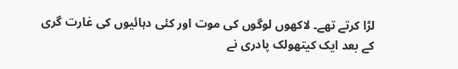لڑا کرتے تھے۔ لاکھوں لوگوں کی موت اور کئی دہائیوں کی غارت گری کے بعد ایک کیتھولک پادری نے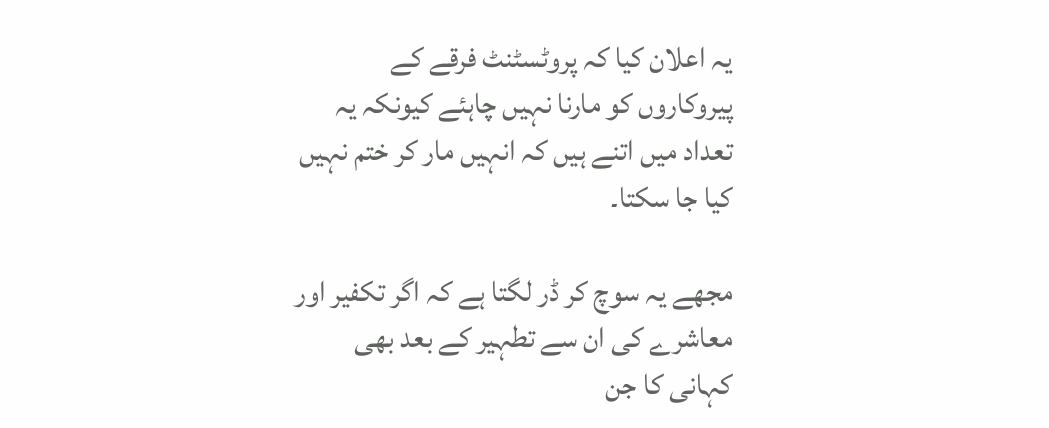یہ اعلان کیا کہ پروٹسٹنٹ فرقے کے پیروکاروں کو مارنا نہیں چاہئے کیونکہ یہ تعداد میں اتنے ہیں کہ انہیں مار کر ختم نہیں کیا جا سکتا۔

مجھے یہ سوچ کر ڈر لگتا ہے کہ اگر تکفیر اور معاشرے کی ان سے تطہیر کے بعد بھی کہانی کا جن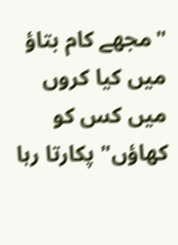"مجھے کام بتاؤ میں کیا کروں میں کس کو کھاؤں" پکارتا رہا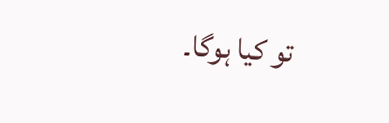تو کیا ہوگا۔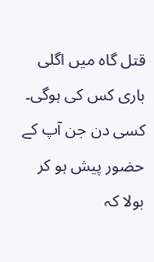قتل گاہ میں اگلی باری کس کی ہوگی۔ کسی دن جن آپ کے حضور پیش ہو کر بولا کہ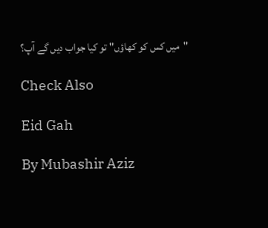"میں کس کو کھاؤں" تو کیا جواب دیں گے آپ؟

Check Also

Eid Gah

By Mubashir Aziz